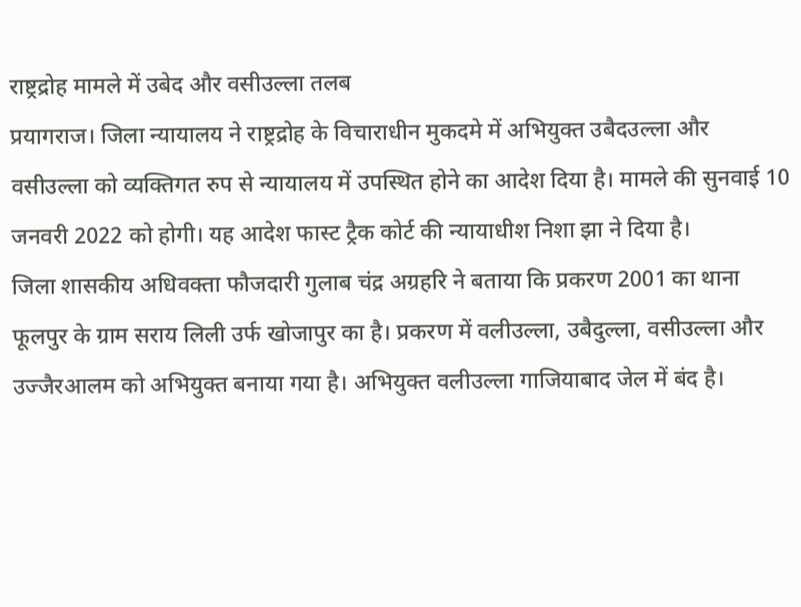राष्ट्रद्रोह मामले में उबेद और वसीउल्ला तलब
प्रयागराज। जिला न्यायालय ने राष्ट्रद्रोह के विचाराधीन मुकदमे में अभियुक्त उबैदउल्ला और वसीउल्ला को व्यक्तिगत रुप से न्यायालय में उपस्थित होने का आदेश दिया है। मामले की सुनवाई 10 जनवरी 2022 को होगी। यह आदेश फास्ट ट्रैक कोर्ट की न्यायाधीश निशा झा ने दिया है।
जिला शासकीय अधिवक्ता फौजदारी गुलाब चंद्र अग्रहरि ने बताया कि प्रकरण 2001 का थाना फूलपुर के ग्राम सराय लिली उर्फ खोजापुर का है। प्रकरण में वलीउल्ला, उबैदुल्ला, वसीउल्ला और उज्जैरआलम को अभियुक्त बनाया गया है। अभियुक्त वलीउल्ला गाजियाबाद जेल में बंद है।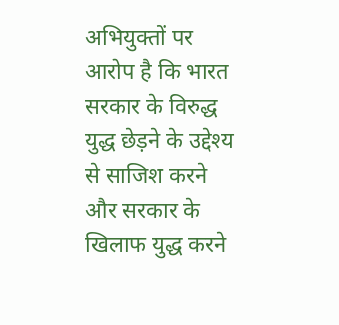अभियुक्तों पर आरोप है कि भारत सरकार के विरुद्ध युद्ध छेड़ने के उद्देश्य से साजिश करने और सरकार के खिलाफ युद्ध करने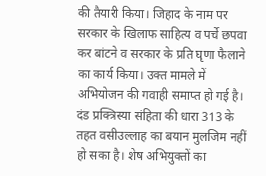की तैयारी किया। जिहाद के नाम पर सरकार के खिलाफ साहित्य व पर्चे छपवा कर बांटने व सरकार के प्रति घृणा फैलाने का कार्य किया। उक्त मामले में अभियोजन की गवाही समाप्त हो गई है। दंड प्रक्त्रिस्या संहिता की धारा 313 के तहत वसीउल्लाह का बयान मुलजिम नहीं हो सका है। शेष अभियुक्तों का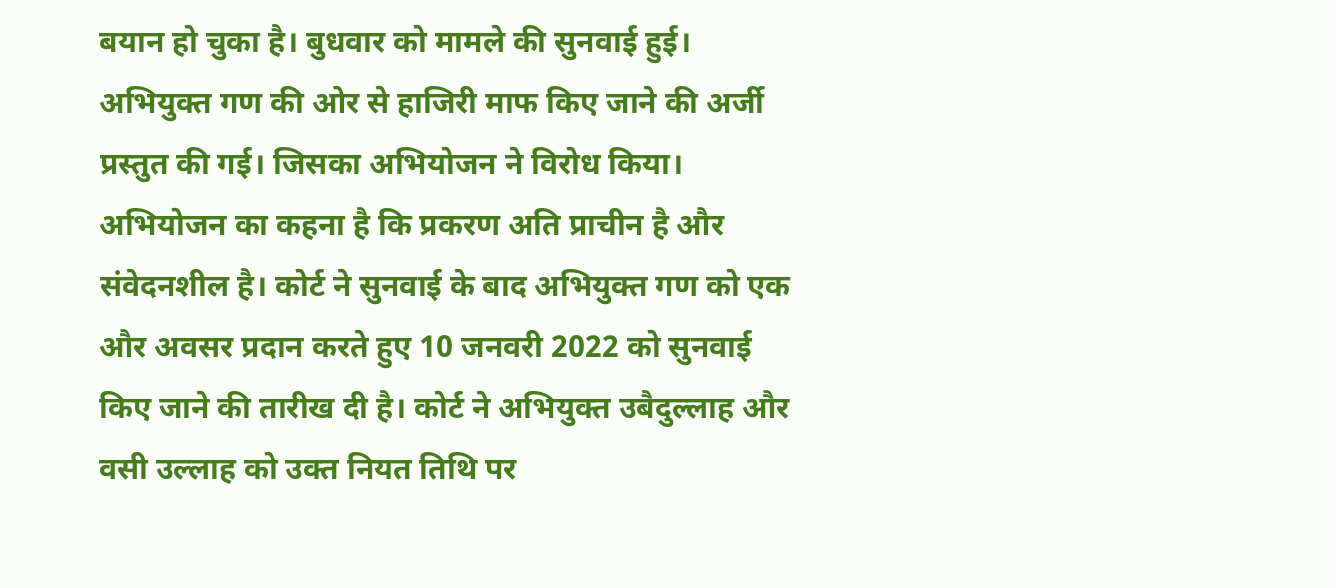बयान हो चुका है। बुधवार को मामले की सुनवाई हुई। अभियुक्त गण की ओर से हाजिरी माफ किए जाने की अर्जी प्रस्तुत की गई। जिसका अभियोजन ने विरोध किया। अभियोजन का कहना है कि प्रकरण अति प्राचीन है और संवेदनशील है। कोर्ट ने सुनवाई के बाद अभियुक्त गण को एक और अवसर प्रदान करते हुए 10 जनवरी 2022 को सुनवाई किए जाने की तारीख दी है। कोर्ट ने अभियुक्त उबैदुल्लाह और वसी उल्लाह को उक्त नियत तिथि पर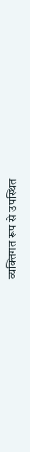व्यक्तिगत रूप से उपस्थित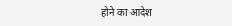होने का आदेश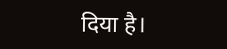दिया है।